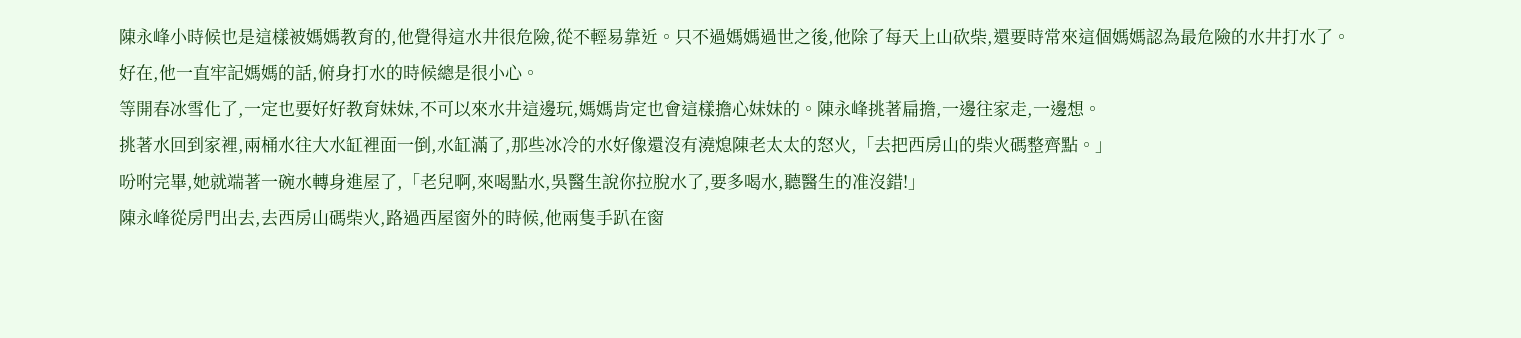陳永峰小時候也是這樣被媽媽教育的,他覺得這水井很危險,從不輕易靠近。只不過媽媽過世之後,他除了每天上山砍柴,還要時常來這個媽媽認為最危險的水井打水了。
好在,他一直牢記媽媽的話,俯身打水的時候總是很小心。
等開春冰雪化了,一定也要好好教育妹妹,不可以來水井這邊玩,媽媽肯定也會這樣擔心妹妹的。陳永峰挑著扁擔,一邊往家走,一邊想。
挑著水回到家裡,兩桶水往大水缸裡面一倒,水缸滿了,那些冰冷的水好像還沒有澆熄陳老太太的怒火,「去把西房山的柴火碼整齊點。」
吩咐完畢,她就端著一碗水轉身進屋了,「老兒啊,來喝點水,吳醫生說你拉脫水了,要多喝水,聽醫生的准沒錯!」
陳永峰從房門出去,去西房山碼柴火,路過西屋窗外的時候,他兩隻手趴在窗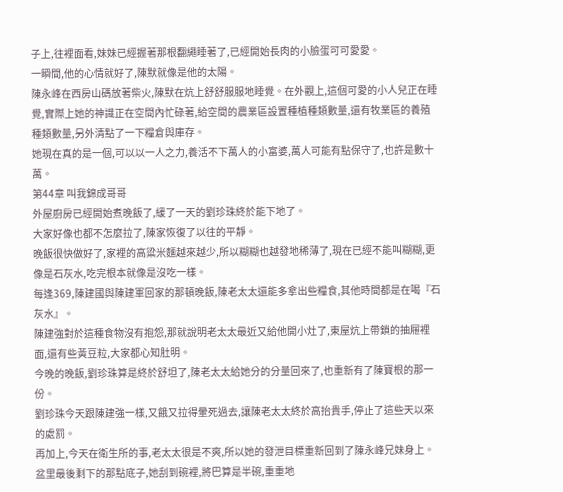子上,往裡面看,妹妹已經握著那根翻繩睡著了,已經開始長肉的小臉蛋可可愛愛。
一瞬間,他的心情就好了,陳默就像是他的太陽。
陳永峰在西房山碼放著柴火,陳默在炕上舒舒服服地睡覺。在外觀上,這個可愛的小人兒正在睡覺,實際上她的神識正在空間內忙碌著,給空間的農業區設置種植種類數量,還有牧業區的養殖種類數量,另外清點了一下糧倉與庫存。
她現在真的是一個,可以以一人之力,養活不下萬人的小富婆,萬人可能有點保守了,也許是數十萬。
第44章 叫我錦成哥哥
外屋廚房已經開始煮晚飯了,緩了一天的劉珍珠終於能下地了。
大家好像也都不怎麼拉了,陳家恢復了以往的平靜。
晚飯很快做好了,家裡的高粱米麵越來越少,所以糊糊也越發地稀薄了,現在已經不能叫糊糊,更像是石灰水,吃完根本就像是沒吃一樣。
每逢369,陳建國與陳建軍回家的那頓晚飯,陳老太太還能多拿出些糧食,其他時間都是在喝『石灰水』。
陳建強對於這種食物沒有抱怨,那就說明老太太最近又給他開小灶了,東屋炕上帶鎖的抽屜裡面,還有些黃豆粒,大家都心知肚明。
今晚的晚飯,劉珍珠算是終於舒坦了,陳老太太給她分的分量回來了,也重新有了陳寶根的那一份。
劉珍珠今天跟陳建強一樣,又餓又拉得暈死過去,讓陳老太太終於高抬貴手,停止了這些天以來的處罰。
再加上,今天在衛生所的事,老太太很是不爽,所以她的發泄目標重新回到了陳永峰兄妹身上。
盆里最後剩下的那點底子,她刮到碗裡,將巴算是半碗,重重地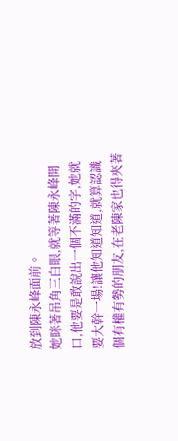放到陳永峰面前。
她眯著吊角三白眼,就等著陳永峰開口,他要是敢說出一個不滿的字,她就要大幹一場!讓他知道知道,就算認識個有權有勢的朋友,在老陳家也得夾著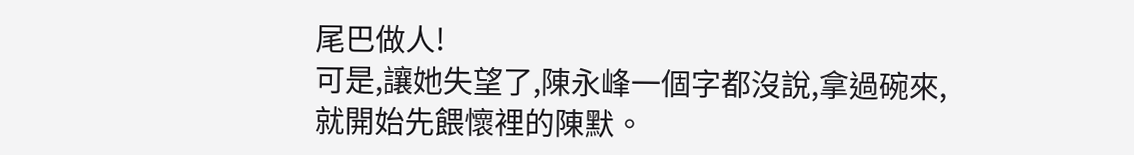尾巴做人!
可是,讓她失望了,陳永峰一個字都沒說,拿過碗來,就開始先餵懷裡的陳默。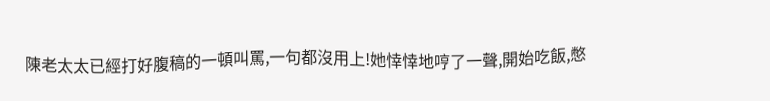陳老太太已經打好腹稿的一頓叫罵,一句都沒用上!她悻悻地哼了一聲,開始吃飯,憋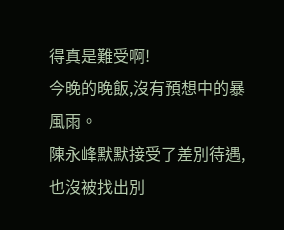得真是難受啊!
今晚的晚飯,沒有預想中的暴風雨。
陳永峰默默接受了差別待遇,也沒被找出別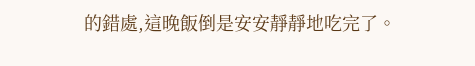的錯處,這晚飯倒是安安靜靜地吃完了。